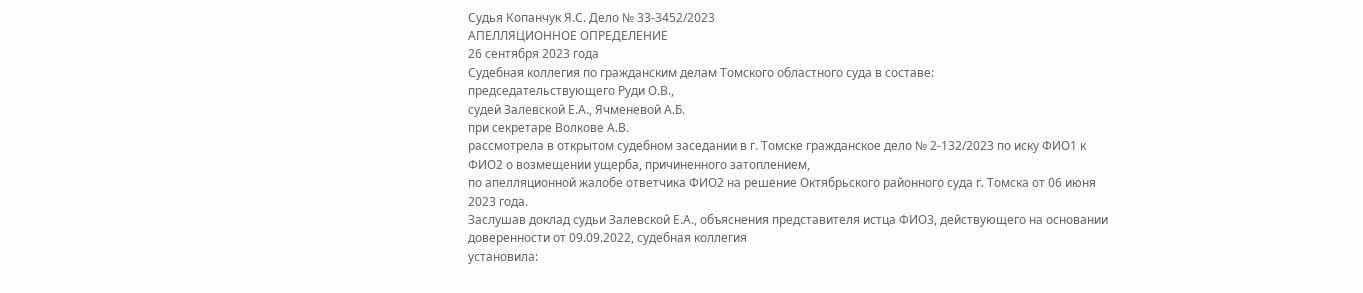Судья Копанчук Я.С. Дело № 33-3452/2023
АПЕЛЛЯЦИОННОЕ ОПРЕДЕЛЕНИЕ
26 сентября 2023 года
Судебная коллегия по гражданским делам Томского областного суда в составе:
председательствующего Руди О.В.,
судей Залевской Е.А., Ячменевой А.Б.
при секретаре Волкове А.В.
рассмотрела в открытом судебном заседании в г. Томске гражданское дело № 2-132/2023 по иску ФИО1 к ФИО2 о возмещении ущерба, причиненного затоплением,
по апелляционной жалобе ответчика ФИО2 на решение Октябрьского районного суда г. Томска от 06 июня 2023 года.
Заслушав доклад судьи Залевской Е.А., объяснения представителя истца ФИО3, действующего на основании доверенности от 09.09.2022, судебная коллегия
установила: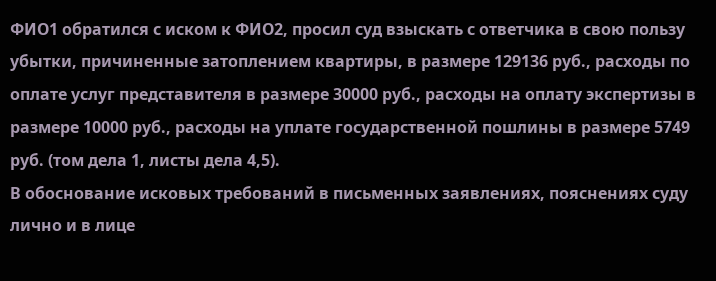ФИО1 обратился с иском к ФИО2, просил суд взыскать с ответчика в свою пользу убытки, причиненные затоплением квартиры, в размере 129136 руб., расходы по оплате услуг представителя в размере 30000 руб., расходы на оплату экспертизы в размере 10000 руб., расходы на уплате государственной пошлины в размере 5749 руб. (том дела 1, листы дела 4,5).
В обоснование исковых требований в письменных заявлениях, пояснениях суду лично и в лице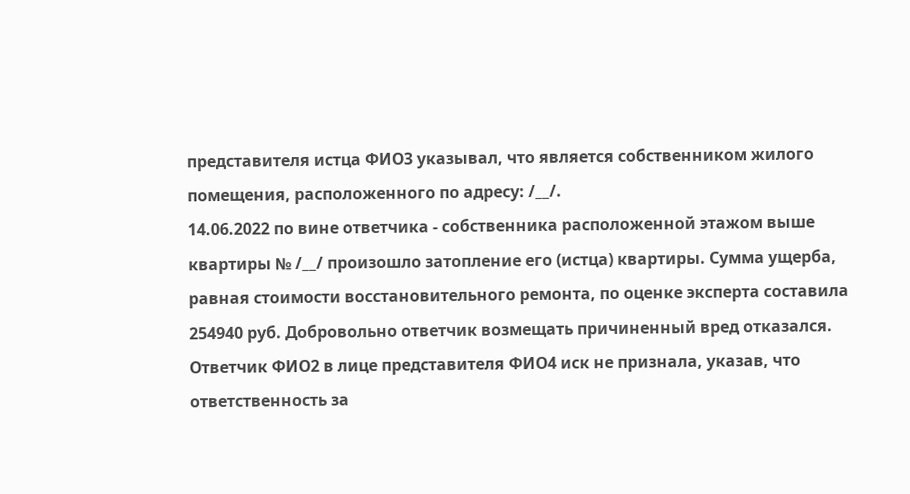представителя истца ФИО3 указывал, что является собственником жилого помещения, расположенного по адресу: /__/.
14.06.2022 по вине ответчика - собственника расположенной этажом выше квартиры № /__/ произошло затопление его (истца) квартиры. Сумма ущерба, равная стоимости восстановительного ремонта, по оценке эксперта составила 254940 руб. Добровольно ответчик возмещать причиненный вред отказался.
Ответчик ФИО2 в лице представителя ФИО4 иск не признала, указав, что ответственность за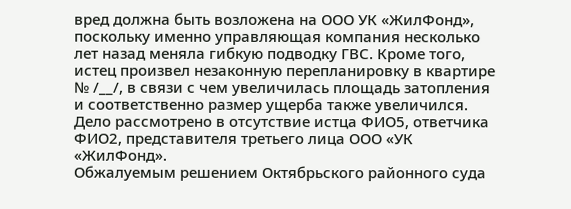вред должна быть возложена на ООО УК «ЖилФонд», поскольку именно управляющая компания несколько лет назад меняла гибкую подводку ГВС. Кроме того, истец произвел незаконную перепланировку в квартире № /__/, в связи с чем увеличилась площадь затопления и соответственно размер ущерба также увеличился.
Дело рассмотрено в отсутствие истца ФИО5, ответчика ФИО2, представителя третьего лица ООО «УК «ЖилФонд».
Обжалуемым решением Октябрьского районного суда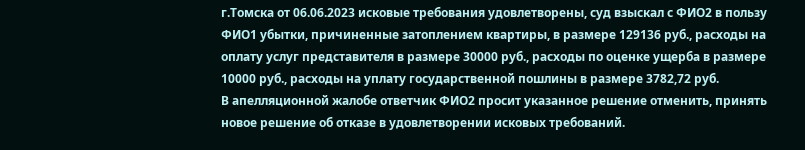г.Томска от 06.06.2023 исковые требования удовлетворены, суд взыскал с ФИО2 в пользу ФИО1 убытки, причиненные затоплением квартиры, в размере 129136 руб., расходы на оплату услуг представителя в размере 30000 руб., расходы по оценке ущерба в размере 10000 руб., расходы на уплату государственной пошлины в размере 3782,72 руб.
В апелляционной жалобе ответчик ФИО2 просит указанное решение отменить, принять новое решение об отказе в удовлетворении исковых требований.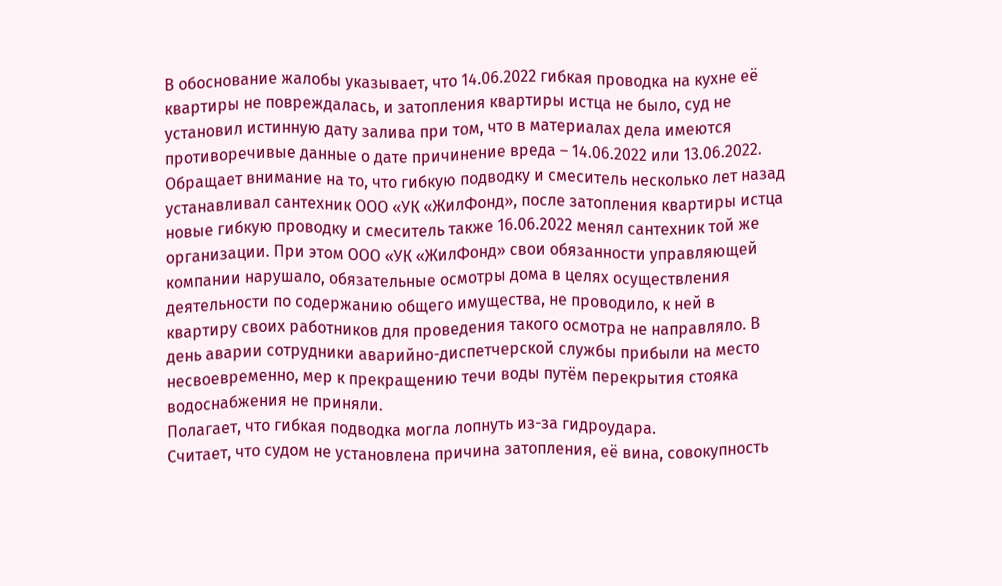В обоснование жалобы указывает, что 14.06.2022 гибкая проводка на кухне её квартиры не повреждалась, и затопления квартиры истца не было, суд не установил истинную дату залива при том, что в материалах дела имеются противоречивые данные о дате причинение вреда – 14.06.2022 или 13.06.2022.
Обращает внимание на то, что гибкую подводку и смеситель несколько лет назад устанавливал сантехник ООО «УК «ЖилФонд», после затопления квартиры истца новые гибкую проводку и смеситель также 16.06.2022 менял сантехник той же организации. При этом ООО «УК «ЖилФонд» свои обязанности управляющей компании нарушало, обязательные осмотры дома в целях осуществления деятельности по содержанию общего имущества, не проводило, к ней в квартиру своих работников для проведения такого осмотра не направляло. В день аварии сотрудники аварийно-диспетчерской службы прибыли на место несвоевременно, мер к прекращению течи воды путём перекрытия стояка водоснабжения не приняли.
Полагает, что гибкая подводка могла лопнуть из-за гидроудара.
Считает, что судом не установлена причина затопления, её вина, совокупность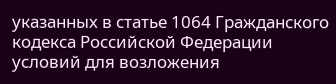указанных в статье 1064 Гражданского кодекса Российской Федерации условий для возложения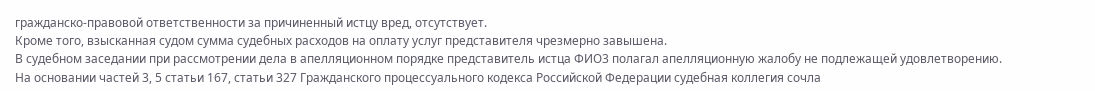гражданско-правовой ответственности за причиненный истцу вред, отсутствует.
Кроме того, взысканная судом сумма судебных расходов на оплату услуг представителя чрезмерно завышена.
В судебном заседании при рассмотрении дела в апелляционном порядке представитель истца ФИО3 полагал апелляционную жалобу не подлежащей удовлетворению.
На основании частей 3, 5 статьи 167, статьи 327 Гражданского процессуального кодекса Российской Федерации судебная коллегия сочла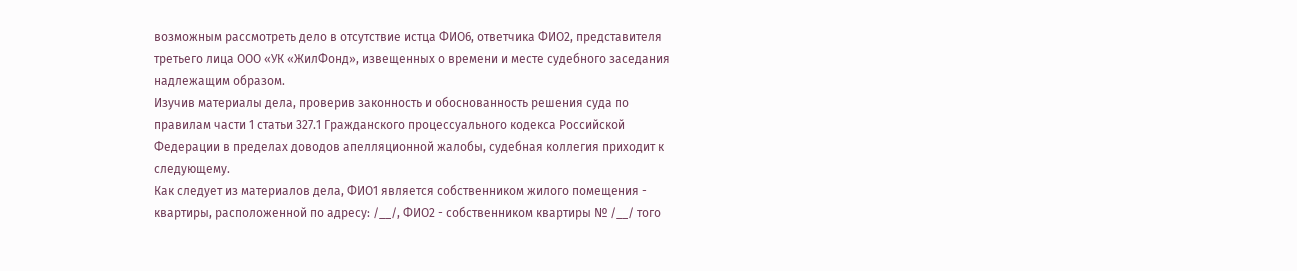возможным рассмотреть дело в отсутствие истца ФИО6, ответчика ФИО2, представителя третьего лица ООО «УК «ЖилФонд», извещенных о времени и месте судебного заседания надлежащим образом.
Изучив материалы дела, проверив законность и обоснованность решения суда по правилам части 1 статьи 327.1 Гражданского процессуального кодекса Российской Федерации в пределах доводов апелляционной жалобы, судебная коллегия приходит к следующему.
Как следует из материалов дела, ФИО1 является собственником жилого помещения - квартиры, расположенной по адресу: /__/, ФИО2 - собственником квартиры № /__/ того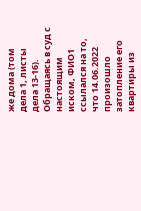же дома (том дела 1, листы дела 13-16).
Обращаясь в суд с настоящим иском, ФИО1 ссылался на то, что 14.06.2022 произошло затопление его квартиры из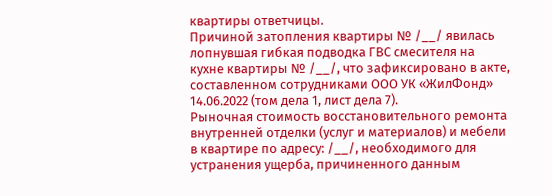квартиры ответчицы.
Причиной затопления квартиры № /__/ явилась лопнувшая гибкая подводка ГВС смесителя на кухне квартиры № /__/, что зафиксировано в акте, составленном сотрудниками ООО УК «ЖилФонд» 14.06.2022 (том дела 1, лист дела 7).
Рыночная стоимость восстановительного ремонта внутренней отделки (услуг и материалов) и мебели в квартире по адресу: /__/, необходимого для устранения ущерба, причиненного данным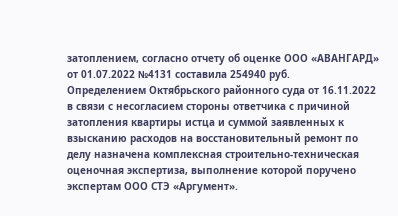затоплением, согласно отчету об оценке ООО «АВАНГАРД» от 01.07.2022 №4131 составила 254940 руб.
Определением Октябрьского районного суда от 16.11.2022 в связи с несогласием стороны ответчика с причиной затопления квартиры истца и суммой заявленных к взысканию расходов на восстановительный ремонт по делу назначена комплексная строительно-техническая оценочная экспертиза, выполнение которой поручено экспертам ООО СТЭ «Аргумент».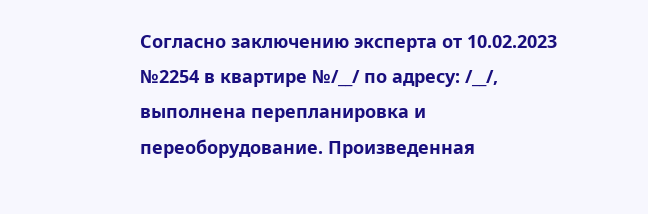Согласно заключению эксперта от 10.02.2023 №2254 в квартире №/__/ по адресу: /__/, выполнена перепланировка и переоборудование. Произведенная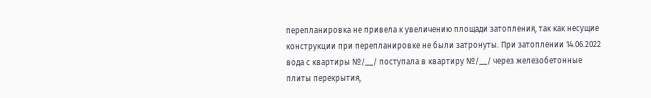перепланировка не привела к увеличению площади затопления, так как несущие конструкции при перепланировке не были затронуты. При затоплении 14.06.2022 вода с квартиры №/__/ поступала в квартиру №/__/ через железобетонные плиты перекрытия,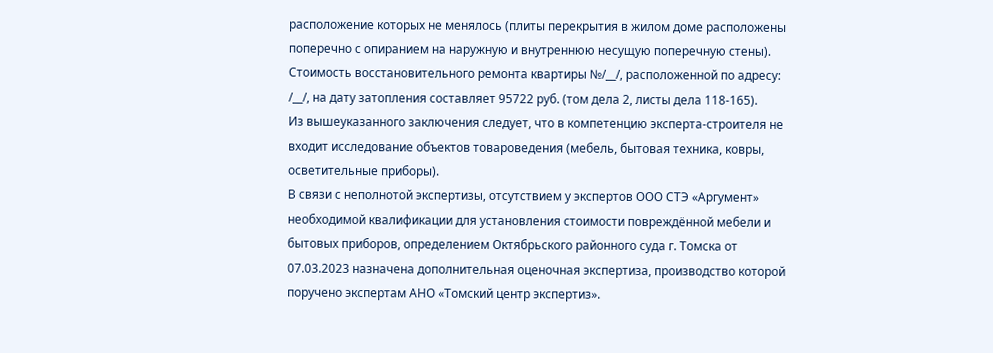расположение которых не менялось (плиты перекрытия в жилом доме расположены поперечно с опиранием на наружную и внутреннюю несущую поперечную стены). Стоимость восстановительного ремонта квартиры №/__/, расположенной по адресу: /__/, на дату затопления составляет 95722 руб. (том дела 2, листы дела 118-165).
Из вышеуказанного заключения следует, что в компетенцию эксперта-строителя не входит исследование объектов товароведения (мебель, бытовая техника, ковры, осветительные приборы).
В связи с неполнотой экспертизы, отсутствием у экспертов ООО СТЭ «Аргумент» необходимой квалификации для установления стоимости повреждённой мебели и бытовых приборов, определением Октябрьского районного суда г. Томска от 07.03.2023 назначена дополнительная оценочная экспертиза, производство которой поручено экспертам АНО «Томский центр экспертиз».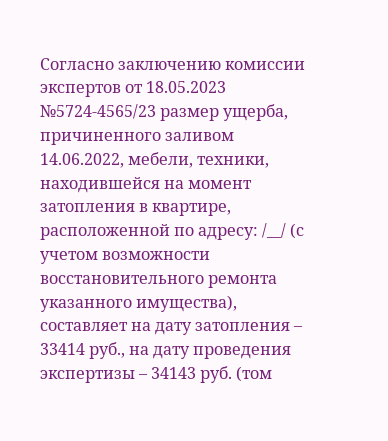Согласно заключению комиссии экспертов от 18.05.2023 №5724-4565/23 размер ущерба, причиненного заливом 14.06.2022, мебели, техники, находившейся на момент затопления в квартире, расположенной по адресу: /__/ (с учетом возможности восстановительного ремонта указанного имущества), составляет на дату затопления – 33414 руб., на дату проведения экспертизы – 34143 руб. (том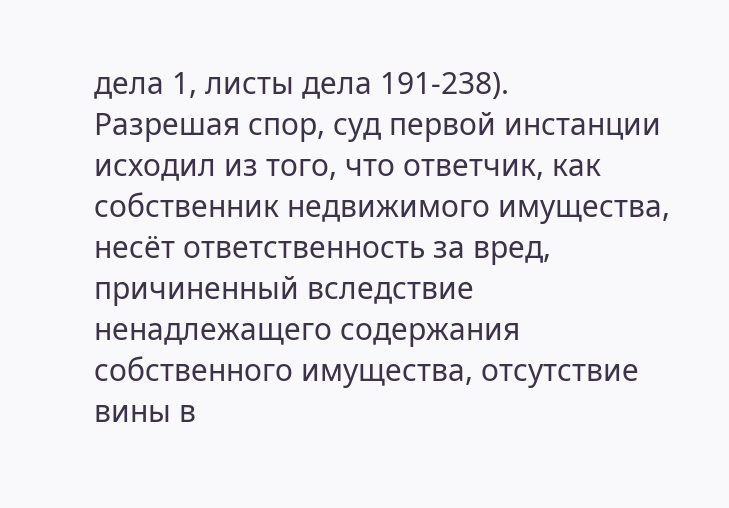дела 1, листы дела 191-238).
Разрешая спор, суд первой инстанции исходил из того, что ответчик, как собственник недвижимого имущества, несёт ответственность за вред, причиненный вследствие ненадлежащего содержания собственного имущества, отсутствие вины в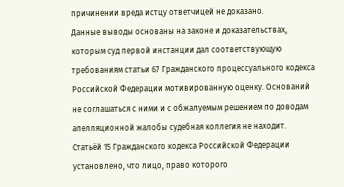причинении вреда истцу ответчицей не доказано.
Данные выводы основаны на законе и доказательствах, которым суд первой инстанции дал соответствующую требованиям статьи 67 Гражданского процессуального кодекса Российской Федерации мотивированную оценку. Оснований не соглашаться с ними и с обжалуемым решением по доводам апелляционной жалобы судебная коллегия не находит.
Статьёй 15 Гражданского кодекса Российской Федерации установлено, что лицо, право которого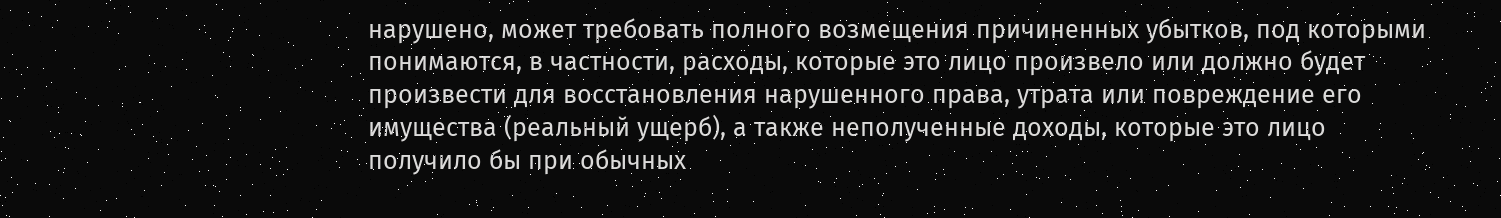нарушено, может требовать полного возмещения причиненных убытков, под которыми понимаются, в частности, расходы, которые это лицо произвело или должно будет произвести для восстановления нарушенного права, утрата или повреждение его имущества (реальный ущерб), а также неполученные доходы, которые это лицо получило бы при обычных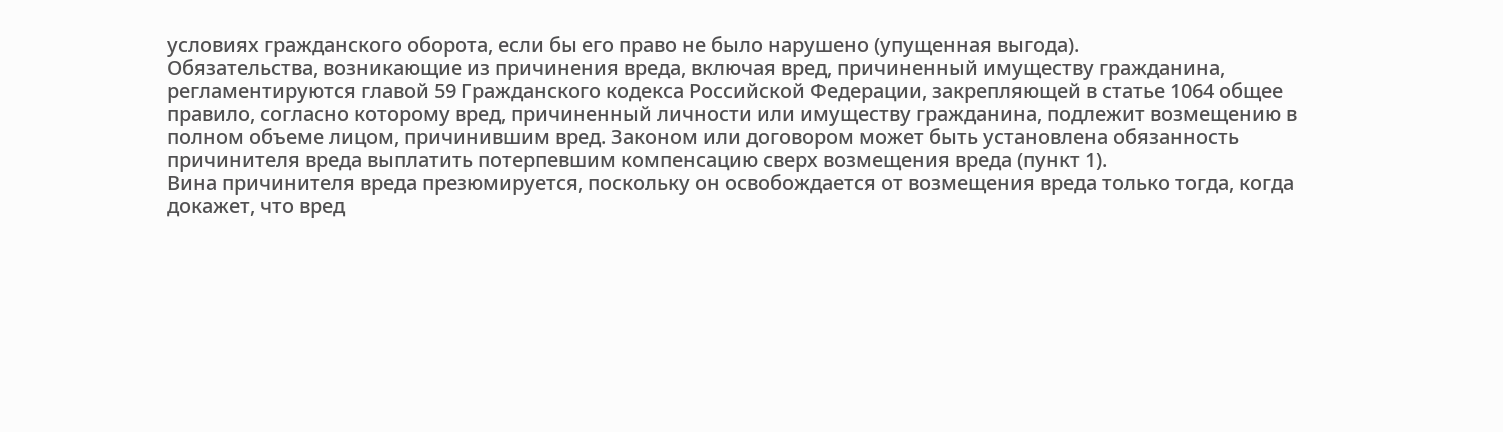условиях гражданского оборота, если бы его право не было нарушено (упущенная выгода).
Обязательства, возникающие из причинения вреда, включая вред, причиненный имуществу гражданина, регламентируются главой 59 Гражданского кодекса Российской Федерации, закрепляющей в статье 1064 общее правило, согласно которому вред, причиненный личности или имуществу гражданина, подлежит возмещению в полном объеме лицом, причинившим вред. Законом или договором может быть установлена обязанность причинителя вреда выплатить потерпевшим компенсацию сверх возмещения вреда (пункт 1).
Вина причинителя вреда презюмируется, поскольку он освобождается от возмещения вреда только тогда, когда докажет, что вред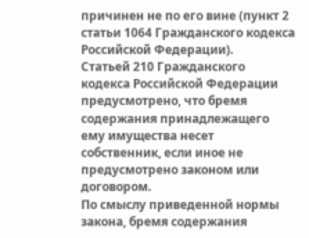причинен не по его вине (пункт 2 статьи 1064 Гражданского кодекса Российской Федерации).
Статьей 210 Гражданского кодекса Российской Федерации предусмотрено, что бремя содержания принадлежащего ему имущества несет собственник, если иное не предусмотрено законом или договором.
По смыслу приведенной нормы закона, бремя содержания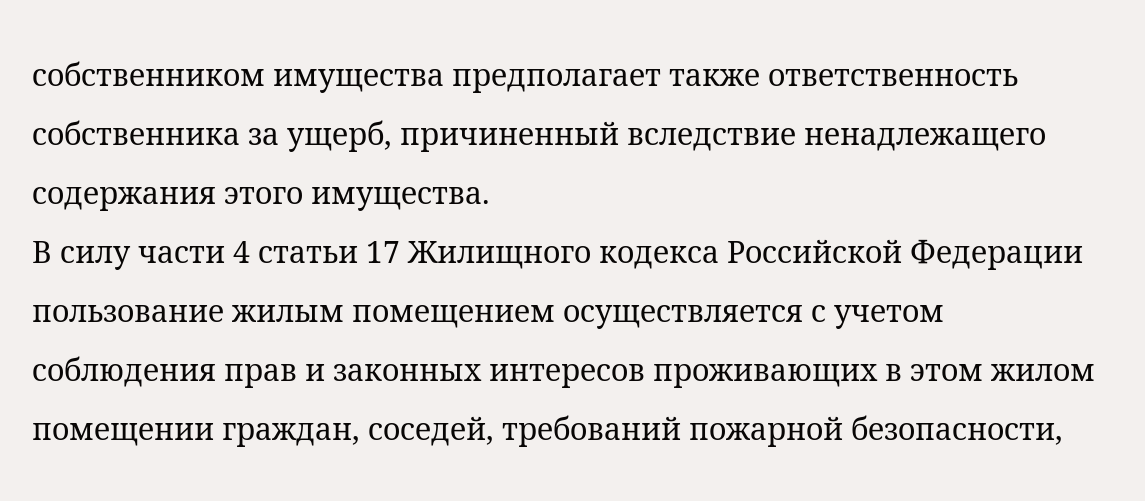собственником имущества предполагает также ответственность собственника за ущерб, причиненный вследствие ненадлежащего содержания этого имущества.
В силу части 4 статьи 17 Жилищного кодекса Российской Федерации пользование жилым помещением осуществляется с учетом соблюдения прав и законных интересов проживающих в этом жилом помещении граждан, соседей, требований пожарной безопасности,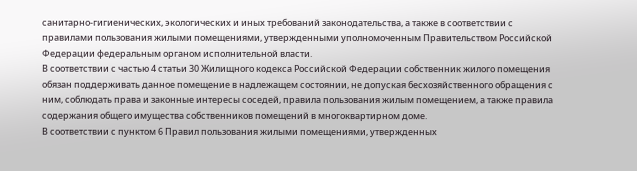санитарно-гигиенических, экологических и иных требований законодательства, а также в соответствии с правилами пользования жилыми помещениями, утвержденными уполномоченным Правительством Российской Федерации федеральным органом исполнительной власти.
В соответствии с частью 4 статьи 30 Жилищного кодекса Российской Федерации собственник жилого помещения обязан поддерживать данное помещение в надлежащем состоянии, не допуская бесхозяйственного обращения с ним, соблюдать права и законные интересы соседей, правила пользования жилым помещением, а также правила содержания общего имущества собственников помещений в многоквартирном доме.
В соответствии с пунктом 6 Правил пользования жилыми помещениями, утвержденных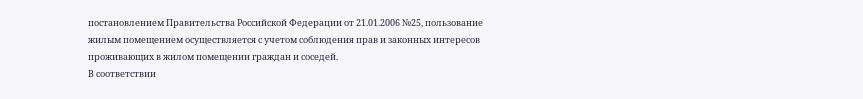постановлением Правительства Российской Федерации от 21.01.2006 №25, пользование жилым помещением осуществляется с учетом соблюдения прав и законных интересов проживающих в жилом помещении граждан и соседей.
В соответствии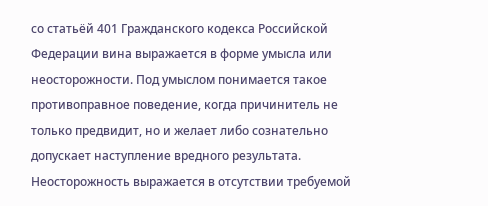со статьёй 401 Гражданского кодекса Российской Федерации вина выражается в форме умысла или неосторожности. Под умыслом понимается такое противоправное поведение, когда причинитель не только предвидит, но и желает либо сознательно допускает наступление вредного результата. Неосторожность выражается в отсутствии требуемой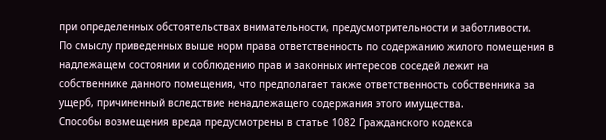при определенных обстоятельствах внимательности, предусмотрительности и заботливости.
По смыслу приведенных выше норм права ответственность по содержанию жилого помещения в надлежащем состоянии и соблюдению прав и законных интересов соседей лежит на собственнике данного помещения, что предполагает также ответственность собственника за ущерб, причиненный вследствие ненадлежащего содержания этого имущества.
Способы возмещения вреда предусмотрены в статье 1082 Гражданского кодекса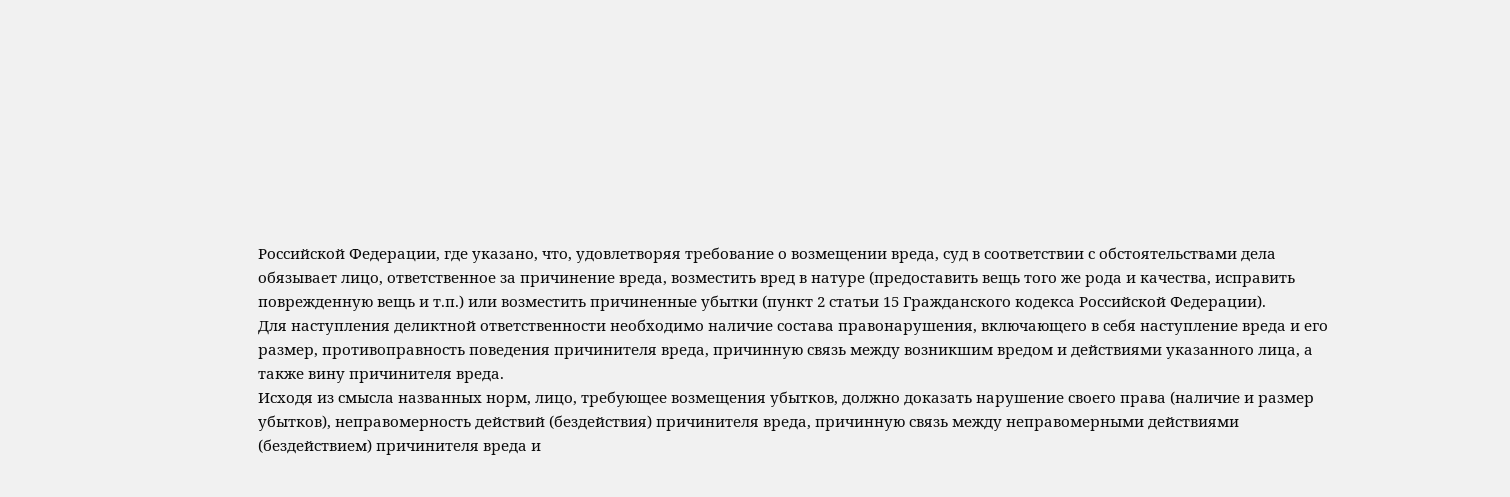Российской Федерации, где указано, что, удовлетворяя требование о возмещении вреда, суд в соответствии с обстоятельствами дела обязывает лицо, ответственное за причинение вреда, возместить вред в натуре (предоставить вещь того же рода и качества, исправить поврежденную вещь и т.п.) или возместить причиненные убытки (пункт 2 статьи 15 Гражданского кодекса Российской Федерации).
Для наступления деликтной ответственности необходимо наличие состава правонарушения, включающего в себя наступление вреда и его размер, противоправность поведения причинителя вреда, причинную связь между возникшим вредом и действиями указанного лица, а также вину причинителя вреда.
Исходя из смысла названных норм, лицо, требующее возмещения убытков, должно доказать нарушение своего права (наличие и размер убытков), неправомерность действий (бездействия) причинителя вреда, причинную связь между неправомерными действиями (бездействием) причинителя вреда и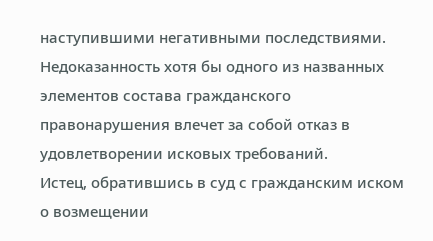наступившими негативными последствиями. Недоказанность хотя бы одного из названных элементов состава гражданского правонарушения влечет за собой отказ в удовлетворении исковых требований.
Истец, обратившись в суд с гражданским иском о возмещении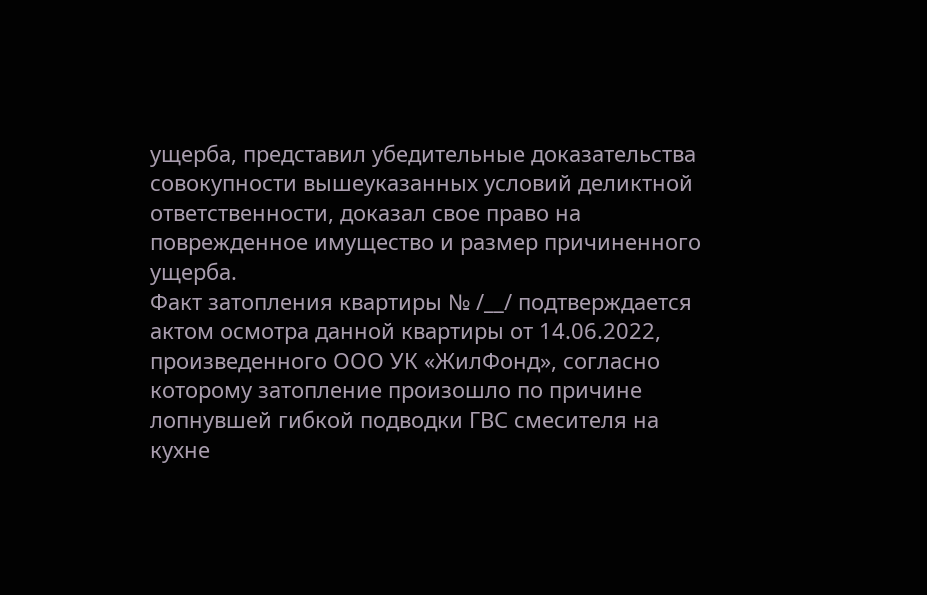ущерба, представил убедительные доказательства совокупности вышеуказанных условий деликтной ответственности, доказал свое право на поврежденное имущество и размер причиненного ущерба.
Факт затопления квартиры № /__/ подтверждается актом осмотра данной квартиры от 14.06.2022, произведенного ООО УК «ЖилФонд», согласно которому затопление произошло по причине лопнувшей гибкой подводки ГВС смесителя на кухне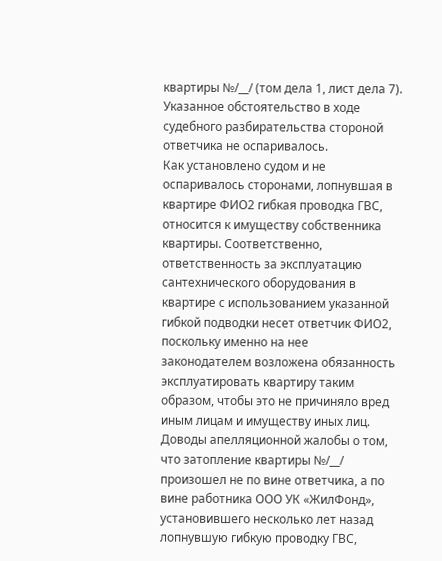квартиры №/__/ (том дела 1, лист дела 7).
Указанное обстоятельство в ходе судебного разбирательства стороной ответчика не оспаривалось.
Как установлено судом и не оспаривалось сторонами, лопнувшая в квартире ФИО2 гибкая проводка ГВС, относится к имуществу собственника квартиры. Соответственно, ответственность за эксплуатацию сантехнического оборудования в квартире с использованием указанной гибкой подводки несет ответчик ФИО2, поскольку именно на нее законодателем возложена обязанность эксплуатировать квартиру таким образом, чтобы это не причиняло вред иным лицам и имуществу иных лиц.
Доводы апелляционной жалобы о том, что затопление квартиры №/__/ произошел не по вине ответчика, а по вине работника ООО УК «ЖилФонд», установившего несколько лет назад лопнувшую гибкую проводку ГВС,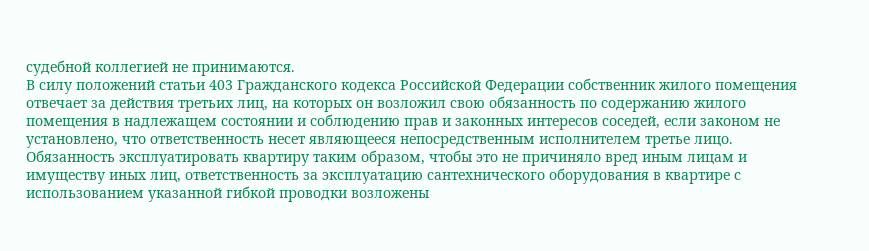судебной коллегией не принимаются.
В силу положений статьи 403 Гражданского кодекса Российской Федерации собственник жилого помещения отвечает за действия третьих лиц, на которых он возложил свою обязанность по содержанию жилого помещения в надлежащем состоянии и соблюдению прав и законных интересов соседей, если законом не установлено, что ответственность несет являющееся непосредственным исполнителем третье лицо.
Обязанность эксплуатировать квартиру таким образом, чтобы это не причиняло вред иным лицам и имуществу иных лиц, ответственность за эксплуатацию сантехнического оборудования в квартире с использованием указанной гибкой проводки возложены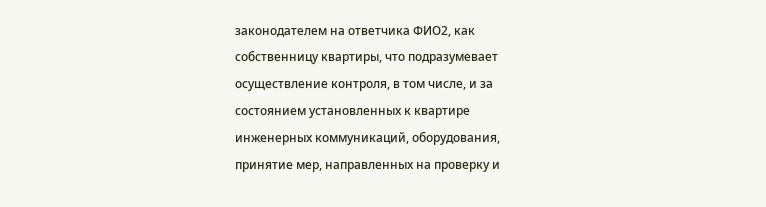законодателем на ответчика ФИО2, как собственницу квартиры, что подразумевает осуществление контроля, в том числе, и за состоянием установленных к квартире инженерных коммуникаций, оборудования, принятие мер, направленных на проверку и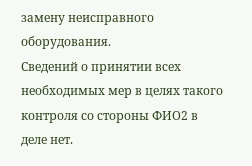замену неисправного оборудования.
Сведений о принятии всех необходимых мер в целях такого контроля со стороны ФИО2 в деле нет.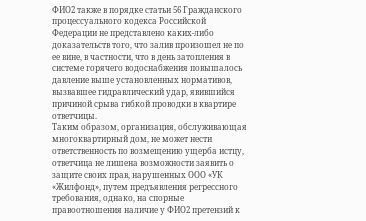ФИО2 также в порядке статьи 56 Гражданского процессуального кодекса Российской Федерации не представлено каких-либо доказательств того, что залив произошел не по ее вине, в частности, что в день затопления в системе горячего водоснабжения повышалось давление выше установленных нормативов, вызвавшее гидравлический удар, явившийся причиной срыва гибкой проводки в квартире ответчицы.
Таким образом, организация, обслуживающая многоквартирный дом, не может нести ответственность по возмещению ущерба истцу, ответчица не лишена возможности заявить о защите своих прав, нарушенных ООО «УК «Жилфонд», путем предъявления регрессного требования, однако, на спорные правоотношения наличие у ФИО2 претензий к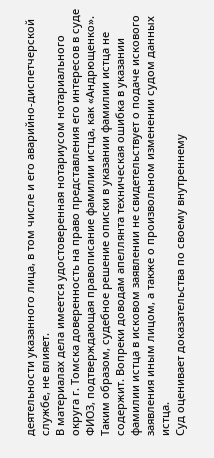деятельности указанного лица, в том числе и его аварийно-диспетчерской службе, не влияет.
В материалах дела имеется удостоверенная нотариусом нотариального округа г. Томска доверенность на право представления его интересов в суде ФИО3, подтверждающая правописание фамилии истца, как «Андрющенко». Таким образом, судебное решение описки в указании фамилии истца не содержит. Вопреки доводам апеллянта техническая ошибка в указании фамилии истца в исковом заявлении не свидетельствует о подаче искового заявления иным лицом, а также о произвольном изменении судом данных истца.
Суд оценивает доказательства по своему внутреннему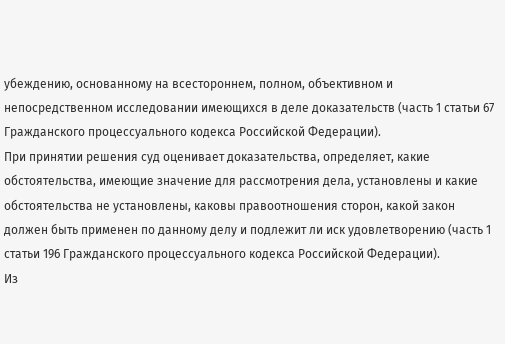убеждению, основанному на всестороннем, полном, объективном и непосредственном исследовании имеющихся в деле доказательств (часть 1 статьи 67 Гражданского процессуального кодекса Российской Федерации).
При принятии решения суд оценивает доказательства, определяет, какие обстоятельства, имеющие значение для рассмотрения дела, установлены и какие обстоятельства не установлены, каковы правоотношения сторон, какой закон должен быть применен по данному делу и подлежит ли иск удовлетворению (часть 1 статьи 196 Гражданского процессуального кодекса Российской Федерации).
Из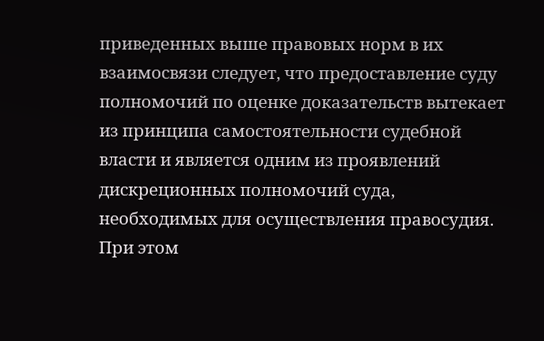приведенных выше правовых норм в их взаимосвязи следует, что предоставление суду полномочий по оценке доказательств вытекает из принципа самостоятельности судебной власти и является одним из проявлений дискреционных полномочий суда, необходимых для осуществления правосудия. При этом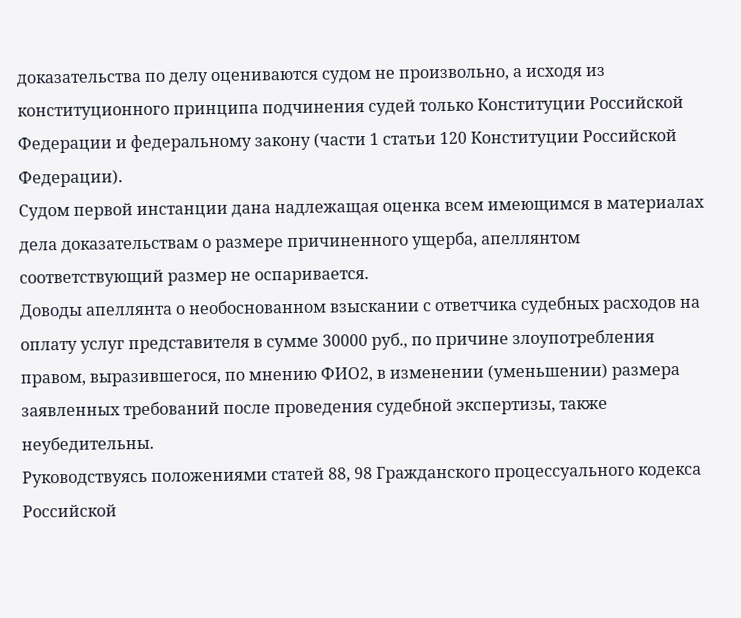доказательства по делу оцениваются судом не произвольно, а исходя из конституционного принципа подчинения судей только Конституции Российской Федерации и федеральному закону (части 1 статьи 120 Конституции Российской Федерации).
Судом первой инстанции дана надлежащая оценка всем имеющимся в материалах дела доказательствам о размере причиненного ущерба, апеллянтом соответствующий размер не оспаривается.
Доводы апеллянта о необоснованном взыскании с ответчика судебных расходов на оплату услуг представителя в сумме 30000 руб., по причине злоупотребления правом, выразившегося, по мнению ФИО2, в изменении (уменьшении) размера заявленных требований после проведения судебной экспертизы, также неубедительны.
Руководствуясь положениями статей 88, 98 Гражданского процессуального кодекса Российской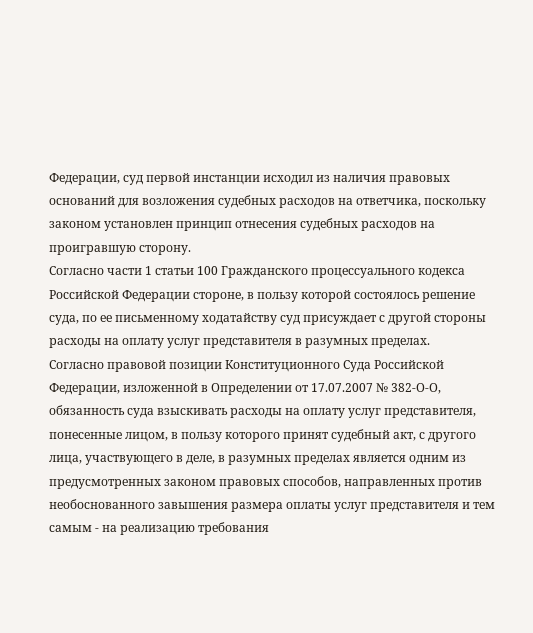Федерации, суд первой инстанции исходил из наличия правовых оснований для возложения судебных расходов на ответчика, поскольку законом установлен принцип отнесения судебных расходов на проигравшую сторону.
Согласно части 1 статьи 100 Гражданского процессуального кодекса Российской Федерации стороне, в пользу которой состоялось решение суда, по ее письменному ходатайству суд присуждает с другой стороны расходы на оплату услуг представителя в разумных пределах.
Согласно правовой позиции Конституционного Суда Российской Федерации, изложенной в Определении от 17.07.2007 № 382-О-О, обязанность суда взыскивать расходы на оплату услуг представителя, понесенные лицом, в пользу которого принят судебный акт, с другого лица, участвующего в деле, в разумных пределах является одним из предусмотренных законом правовых способов, направленных против необоснованного завышения размера оплаты услуг представителя и тем самым - на реализацию требования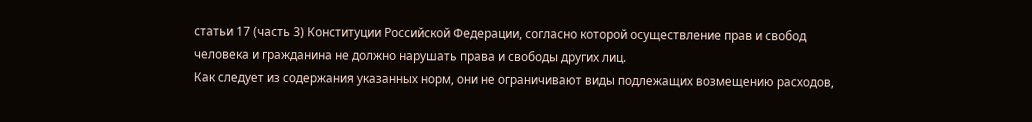статьи 17 (часть 3) Конституции Российской Федерации, согласно которой осуществление прав и свобод человека и гражданина не должно нарушать права и свободы других лиц.
Как следует из содержания указанных норм, они не ограничивают виды подлежащих возмещению расходов,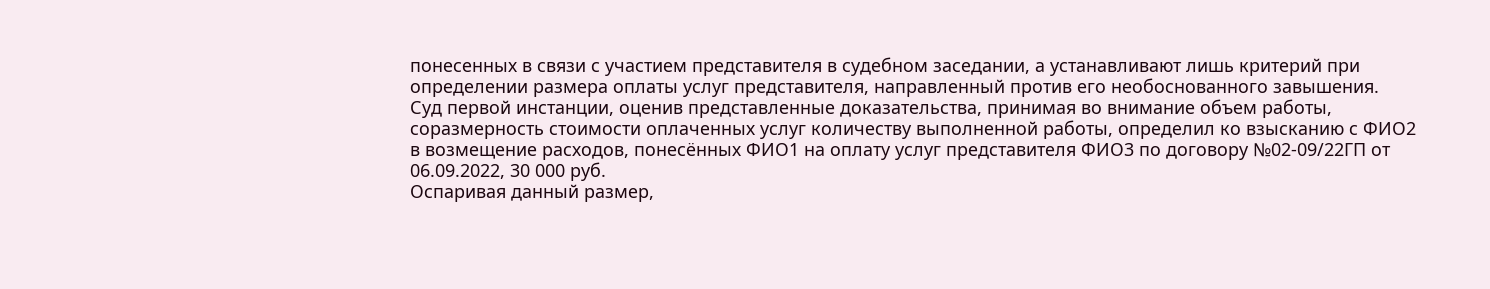понесенных в связи с участием представителя в судебном заседании, а устанавливают лишь критерий при определении размера оплаты услуг представителя, направленный против его необоснованного завышения.
Суд первой инстанции, оценив представленные доказательства, принимая во внимание объем работы, соразмерность стоимости оплаченных услуг количеству выполненной работы, определил ко взысканию с ФИО2 в возмещение расходов, понесённых ФИО1 на оплату услуг представителя ФИО3 по договору №02-09/22ГП от 06.09.2022, 30 000 руб.
Оспаривая данный размер,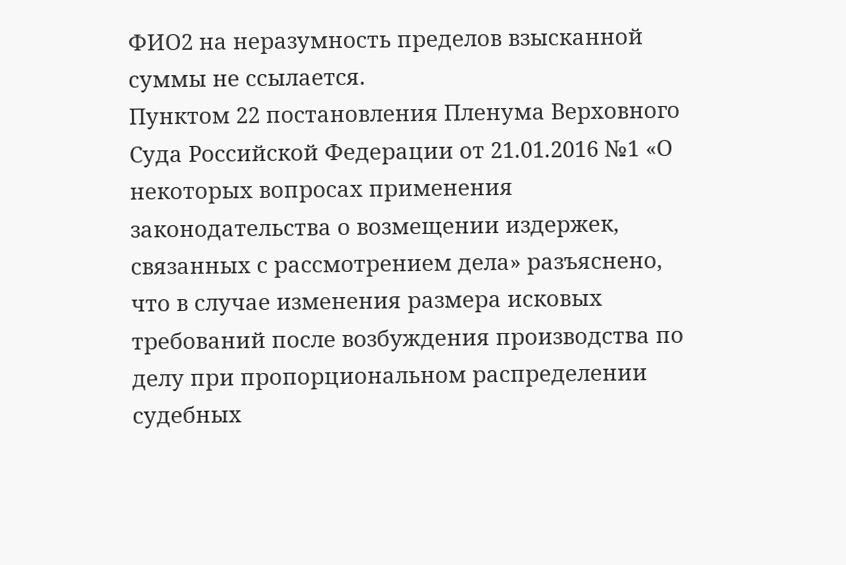ФИО2 на неразумность пределов взысканной суммы не ссылается.
Пунктом 22 постановления Пленума Верховного Суда Российской Федерации от 21.01.2016 №1 «О некоторых вопросах применения законодательства о возмещении издержек, связанных с рассмотрением дела» разъяснено, что в случае изменения размера исковых требований после возбуждения производства по делу при пропорциональном распределении судебных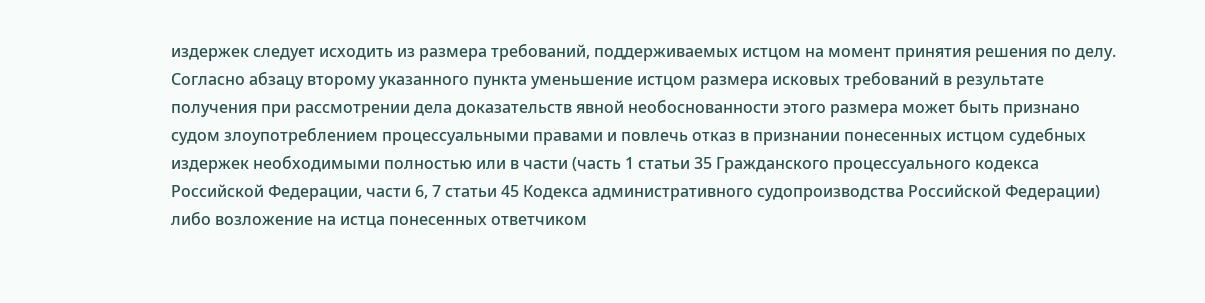издержек следует исходить из размера требований, поддерживаемых истцом на момент принятия решения по делу.
Согласно абзацу второму указанного пункта уменьшение истцом размера исковых требований в результате получения при рассмотрении дела доказательств явной необоснованности этого размера может быть признано судом злоупотреблением процессуальными правами и повлечь отказ в признании понесенных истцом судебных издержек необходимыми полностью или в части (часть 1 статьи 35 Гражданского процессуального кодекса Российской Федерации, части 6, 7 статьи 45 Кодекса административного судопроизводства Российской Федерации) либо возложение на истца понесенных ответчиком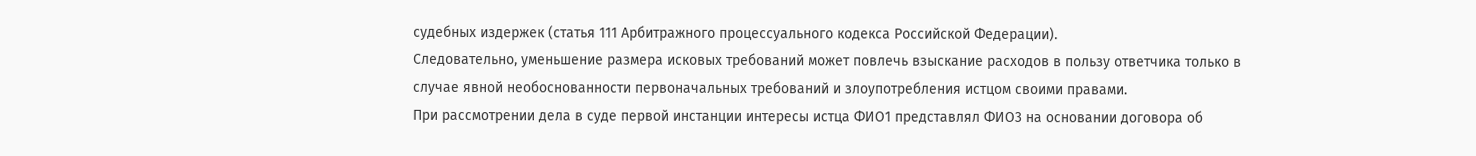судебных издержек (статья 111 Арбитражного процессуального кодекса Российской Федерации).
Следовательно, уменьшение размера исковых требований может повлечь взыскание расходов в пользу ответчика только в случае явной необоснованности первоначальных требований и злоупотребления истцом своими правами.
При рассмотрении дела в суде первой инстанции интересы истца ФИО1 представлял ФИО3 на основании договора об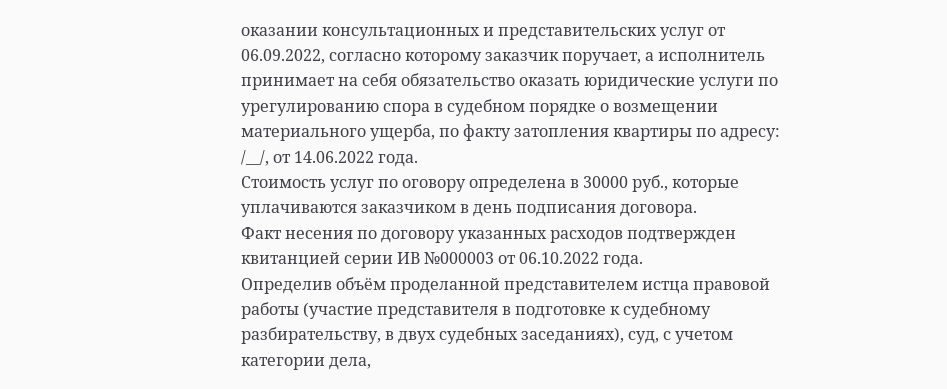оказании консультационных и представительских услуг от 06.09.2022, согласно которому заказчик поручает, а исполнитель принимает на себя обязательство оказать юридические услуги по урегулированию спора в судебном порядке о возмещении материального ущерба, по факту затопления квартиры по адресу: /__/, от 14.06.2022 года.
Стоимость услуг по оговору определена в 30000 руб., которые уплачиваются заказчиком в день подписания договора.
Факт несения по договору указанных расходов подтвержден квитанцией серии ИВ №000003 от 06.10.2022 года.
Определив объём проделанной представителем истца правовой работы (участие представителя в подготовке к судебному разбирательству, в двух судебных заседаниях), суд, с учетом категории дела,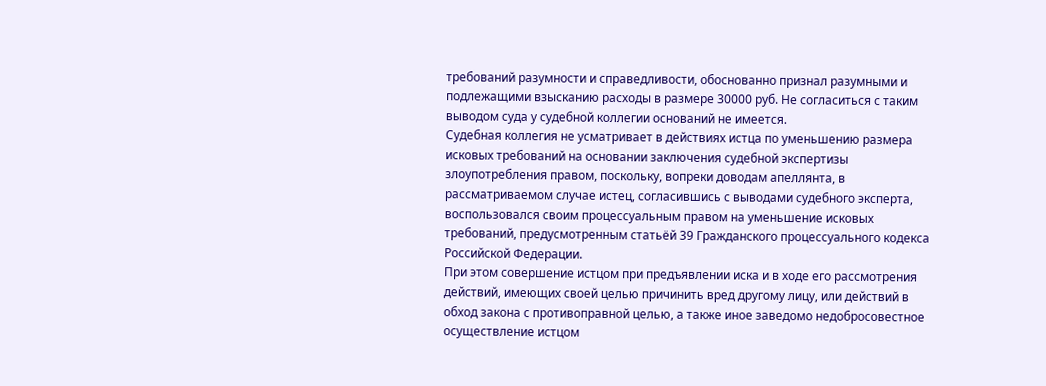требований разумности и справедливости, обоснованно признал разумными и подлежащими взысканию расходы в размере 30000 руб. Не согласиться с таким выводом суда у судебной коллегии оснований не имеется.
Судебная коллегия не усматривает в действиях истца по уменьшению размера исковых требований на основании заключения судебной экспертизы злоупотребления правом, поскольку, вопреки доводам апеллянта, в рассматриваемом случае истец, согласившись с выводами судебного эксперта, воспользовался своим процессуальным правом на уменьшение исковых требований, предусмотренным статьёй 39 Гражданского процессуального кодекса Российской Федерации.
При этом совершение истцом при предъявлении иска и в ходе его рассмотрения действий, имеющих своей целью причинить вред другому лицу, или действий в обход закона с противоправной целью, а также иное заведомо недобросовестное осуществление истцом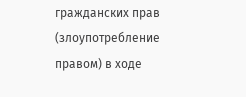гражданских прав (злоупотребление правом) в ходе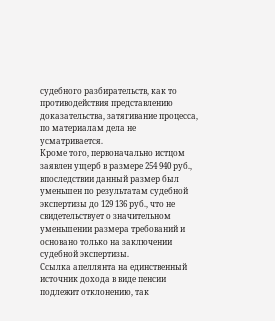судебного разбирательств, как то противодействия представлению доказательства, затягивание процесса, по материалам дела не усматривается.
Кроме того, первоначально истцом заявлен ущерб в размере 254 940 руб., впоследствии данный размер был уменьшен по результатам судебной экспертизы до 129 136 руб., что не свидетельствует о значительном уменьшении размера требований и основано только на заключении судебной экспертизы.
Ссылка апеллянта на единственный источник дохода в виде пенсии подлежит отклонению, так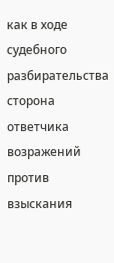как в ходе судебного разбирательства сторона ответчика возражений против взыскания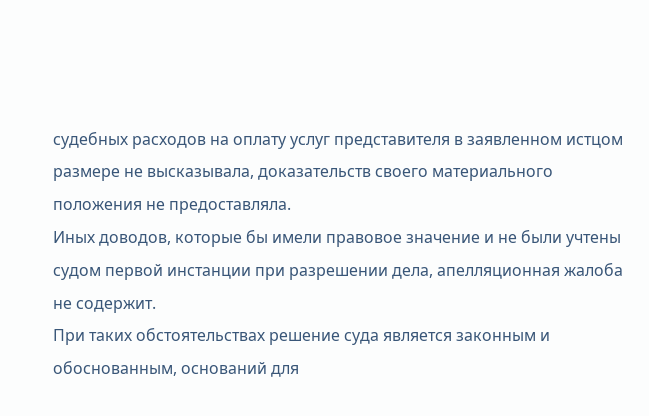судебных расходов на оплату услуг представителя в заявленном истцом размере не высказывала, доказательств своего материального положения не предоставляла.
Иных доводов, которые бы имели правовое значение и не были учтены судом первой инстанции при разрешении дела, апелляционная жалоба не содержит.
При таких обстоятельствах решение суда является законным и обоснованным, оснований для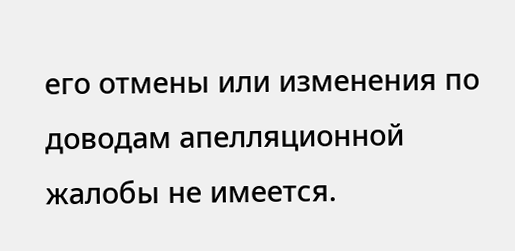его отмены или изменения по доводам апелляционной жалобы не имеется.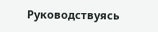Руководствуясь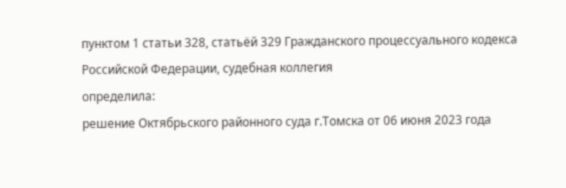пунктом 1 статьи 328, статьёй 329 Гражданского процессуального кодекса Российской Федерации, судебная коллегия
определила:
решение Октябрьского районного суда г.Томска от 06 июня 2023 года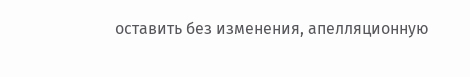оставить без изменения, апелляционную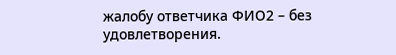жалобу ответчика ФИО2 – без удовлетворения.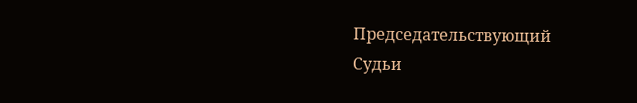Председательствующий
Судьи